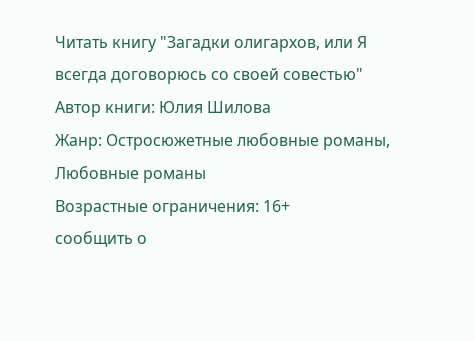Читать книгу "Загадки олигархов, или Я всегда договорюсь со своей совестью"
Автор книги: Юлия Шилова
Жанр: Остросюжетные любовные романы, Любовные романы
Возрастные ограничения: 16+
сообщить о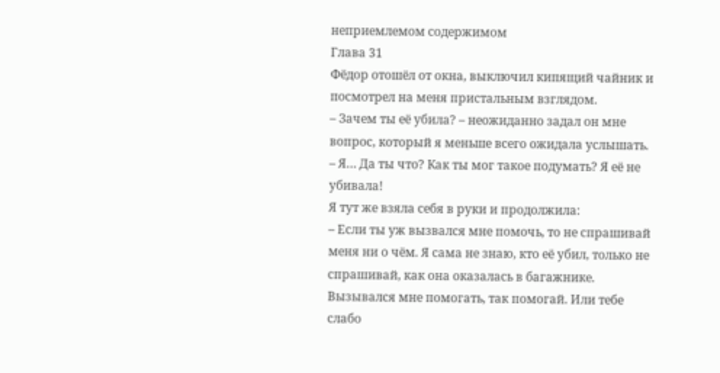неприемлемом содержимом
Глава 31
Фёдор отошёл от окна, выключил кипящий чайник и посмотрел на меня пристальным взглядом.
– Зачем ты её убила? – неожиданно задал он мне вопрос, который я меньше всего ожидала услышать.
– Я… Да ты что? Как ты мог такое подумать? Я её не убивала!
Я тут же взяла себя в руки и продолжила:
– Если ты уж вызвался мне помочь, то не спрашивай меня ни о чём. Я сама не знаю, кто её убил, только не спрашивай, как она оказалась в багажнике. Вызывался мне помогать, так помогай. Или тебе слабо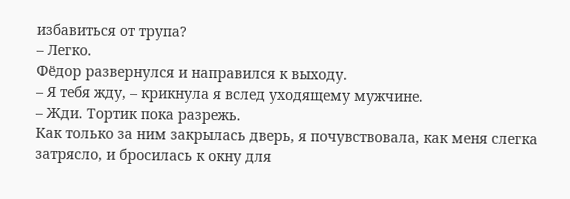избавиться от трупа?
– Легко.
Фёдор развернулся и направился к выходу.
– Я тебя жду, – крикнула я вслед уходящему мужчине.
– Жди. Тортик пока разрежь.
Как только за ним закрылась дверь, я почувствовала, как меня слегка затрясло, и бросилась к окну для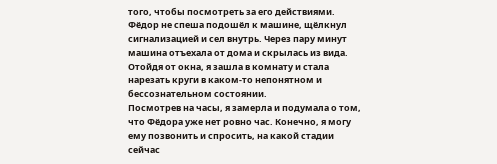того, чтобы посмотреть за его действиями. Фёдор не спеша подошёл к машине, щёлкнул сигнализацией и сел внутрь. Через пару минут машина отъехала от дома и скрылась из вида. Отойдя от окна, я зашла в комнату и стала нарезать круги в каком-то непонятном и бессознательном состоянии.
Посмотрев на часы, я замерла и подумала о том, что Фёдора уже нет ровно час. Конечно, я могу ему позвонить и спросить, на какой стадии сейчас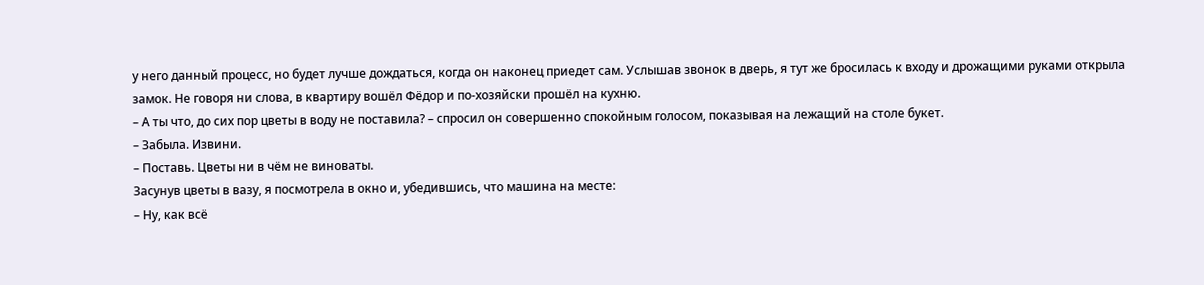у него данный процесс, но будет лучше дождаться, когда он наконец приедет сам. Услышав звонок в дверь, я тут же бросилась к входу и дрожащими руками открыла замок. Не говоря ни слова, в квартиру вошёл Фёдор и по-хозяйски прошёл на кухню.
– А ты что, до сих пор цветы в воду не поставила? – спросил он совершенно спокойным голосом, показывая на лежащий на столе букет.
– Забыла. Извини.
– Поставь. Цветы ни в чём не виноваты.
Засунув цветы в вазу, я посмотрела в окно и, убедившись, что машина на месте:
– Ну, как всё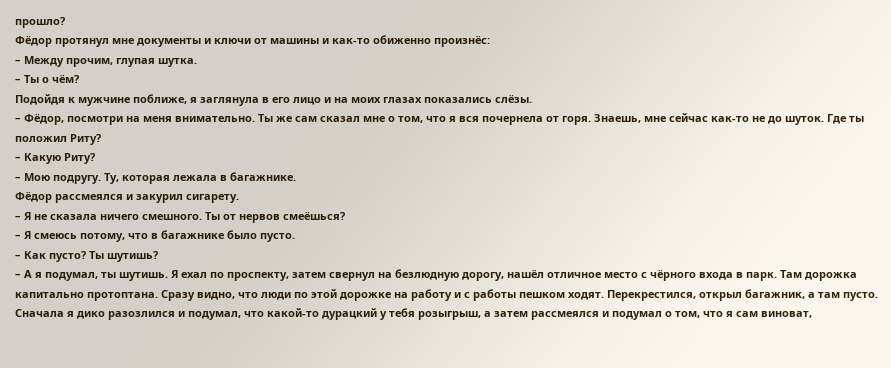прошло?
Фёдор протянул мне документы и ключи от машины и как-то обиженно произнёс:
– Между прочим, глупая шутка.
– Ты о чём?
Подойдя к мужчине поближе, я заглянула в его лицо и на моих глазах показались слёзы.
– Фёдор, посмотри на меня внимательно. Ты же сам сказал мне о том, что я вся почернела от горя. Знаешь, мне сейчас как-то не до шуток. Где ты положил Риту?
– Какую Риту?
– Мою подругу. Ту, которая лежала в багажнике.
Фёдор рассмеялся и закурил сигарету.
– Я не сказала ничего смешного. Ты от нервов смеёшься?
– Я смеюсь потому, что в багажнике было пусто.
– Как пусто? Ты шутишь?
– А я подумал, ты шутишь. Я ехал по проспекту, затем свернул на безлюдную дорогу, нашёл отличное место с чёрного входа в парк. Там дорожка капитально протоптана. Сразу видно, что люди по этой дорожке на работу и с работы пешком ходят. Перекрестился, открыл багажник, а там пусто. Сначала я дико разозлился и подумал, что какой-то дурацкий у тебя розыгрыш, а затем рассмеялся и подумал о том, что я сам виноват,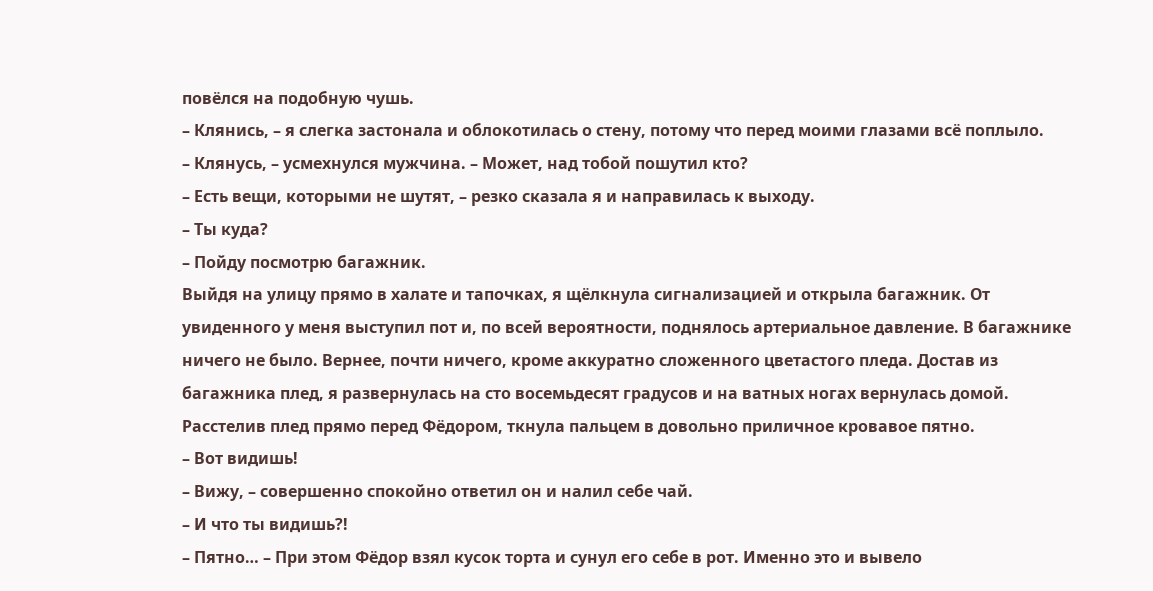повёлся на подобную чушь.
– Клянись, – я слегка застонала и облокотилась о стену, потому что перед моими глазами всё поплыло.
– Клянусь, – усмехнулся мужчина. – Может, над тобой пошутил кто?
– Есть вещи, которыми не шутят, – резко сказала я и направилась к выходу.
– Ты куда?
– Пойду посмотрю багажник.
Выйдя на улицу прямо в халате и тапочках, я щёлкнула сигнализацией и открыла багажник. От увиденного у меня выступил пот и, по всей вероятности, поднялось артериальное давление. В багажнике ничего не было. Вернее, почти ничего, кроме аккуратно сложенного цветастого пледа. Достав из багажника плед, я развернулась на сто восемьдесят градусов и на ватных ногах вернулась домой. Расстелив плед прямо перед Фёдором, ткнула пальцем в довольно приличное кровавое пятно.
– Вот видишь!
– Вижу, – совершенно спокойно ответил он и налил себе чай.
– И что ты видишь?!
– Пятно… – При этом Фёдор взял кусок торта и сунул его себе в рот. Именно это и вывело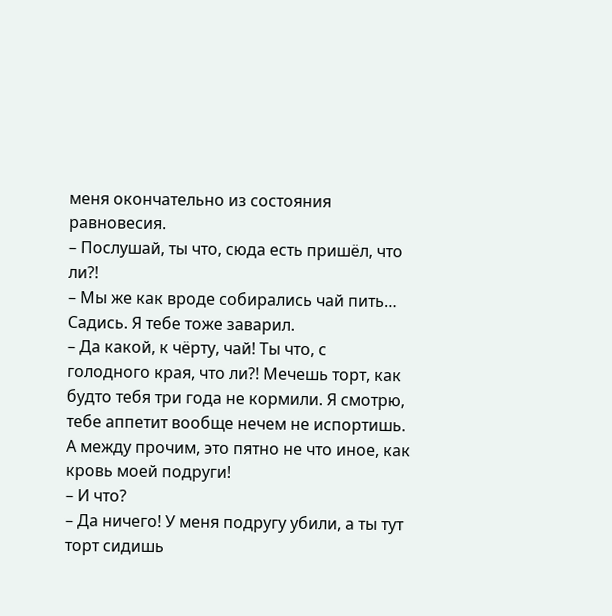меня окончательно из состояния равновесия.
– Послушай, ты что, сюда есть пришёл, что ли?!
– Мы же как вроде собирались чай пить… Садись. Я тебе тоже заварил.
– Да какой, к чёрту, чай! Ты что, с голодного края, что ли?! Мечешь торт, как будто тебя три года не кормили. Я смотрю, тебе аппетит вообще нечем не испортишь. А между прочим, это пятно не что иное, как кровь моей подруги!
– И что?
– Да ничего! У меня подругу убили, а ты тут торт сидишь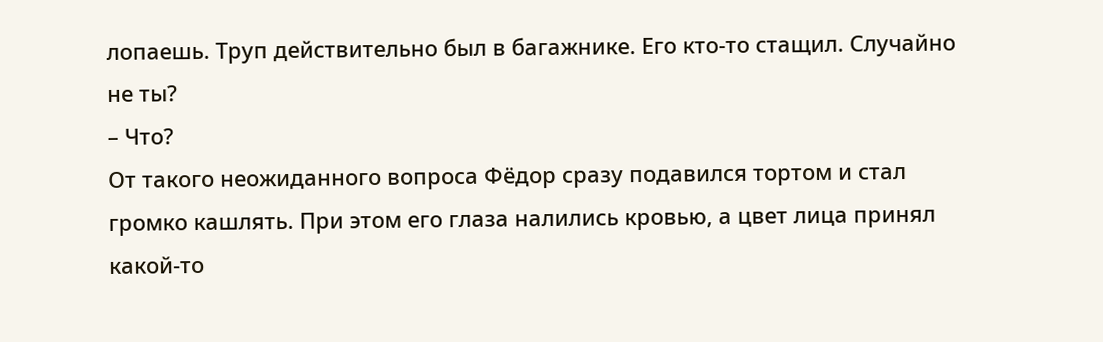лопаешь. Труп действительно был в багажнике. Его кто-то стащил. Случайно не ты?
– Что?
От такого неожиданного вопроса Фёдор сразу подавился тортом и стал громко кашлять. При этом его глаза налились кровью, а цвет лица принял какой-то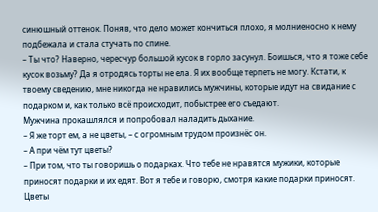синюшный оттенок. Поняв, что дело может кончиться плохо, я молниеносно к нему подбежала и стала стучать по спине.
– Ты что? Наверно, чересчур большой кусок в горло засунул. Боишься, что я тоже себе кусок возьму? Да я отродясь торты не ела. Я их вообще терпеть не могу. Кстати, к твоему сведению, мне никогда не нравились мужчины, которые идут на свидание с подарком и, как только всё происходит, побыстрее его съедают.
Мужчина прокашлялся и попробовал наладить дыхание.
– Я же торт ем, а не цветы, – с огромным трудом произнёс он.
– А при чём тут цветы?
– При том, что ты говоришь о подарках. Что тебе не нравятся мужики, которые приносят подарки и их едят. Вот я тебе и говорю, смотря какие подарки приносят. Цветы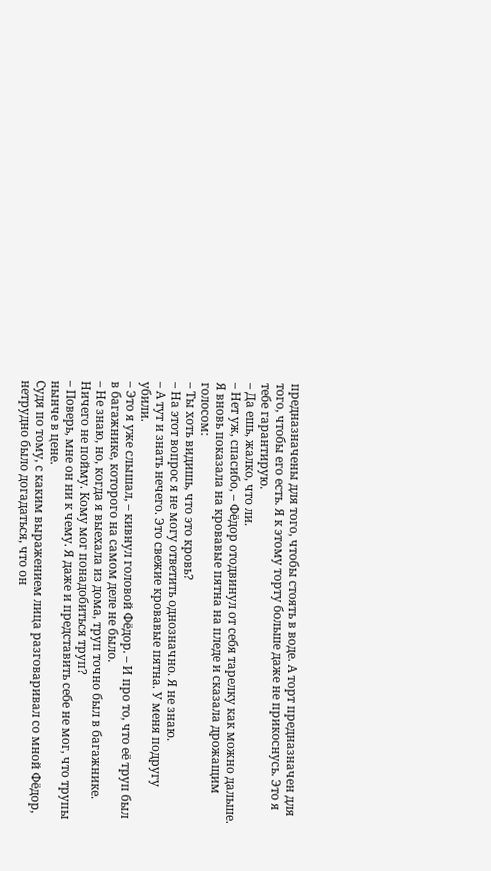предназначены для того, чтобы стоять в воде. А торт предназначен для того, чтобы его есть. Я к этому торту больше даже не прикоснусь. Это я тебе гарантирую.
– Да ешь, жалко, что ли.
– Нет уж, спасибо, – Фёдор отодвинул от себя тарелку как можно дальше.
Я вновь показала на кровавые пятна на пледе и сказала дрожащим голосом:
– Ты хоть видишь, что это кровь?
– На этот вопрос я не могу ответить однозначно. Я не знаю.
– А тут и знать нечего. Это свежие кровавые пятна. У меня подругу убили.
– Это я уже слышал, – кивнул головой Фёдор. – И про то, что её труп был в багажнике, которого на самом деле не было.
– Не знаю, но, когда я выехала из дома, труп точно был в багажнике. Ничего не пойму. Кому мог понадобиться труп?
– Поверь, мне он ни к чему. Я даже и представить себе не мог, что трупы нынче в цене.
Судя по тому, с каким выражением лица разговаривал со мной Фёдор, нетрудно было догадаться, что он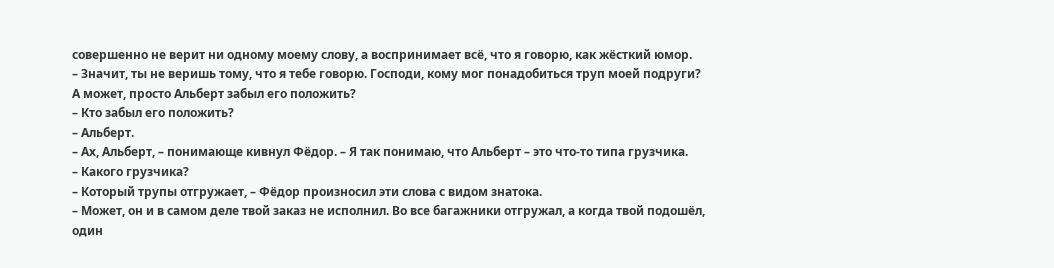совершенно не верит ни одному моему слову, а воспринимает всё, что я говорю, как жёсткий юмор.
– Значит, ты не веришь тому, что я тебе говорю. Господи, кому мог понадобиться труп моей подруги? А может, просто Альберт забыл его положить?
– Кто забыл его положить?
– Альберт.
– Ах, Альберт, – понимающе кивнул Фёдор. – Я так понимаю, что Альберт – это что-то типа грузчика.
– Какого грузчика?
– Который трупы отгружает, – Фёдор произносил эти слова с видом знатока.
– Может, он и в самом деле твой заказ не исполнил. Во все багажники отгружал, а когда твой подошёл, один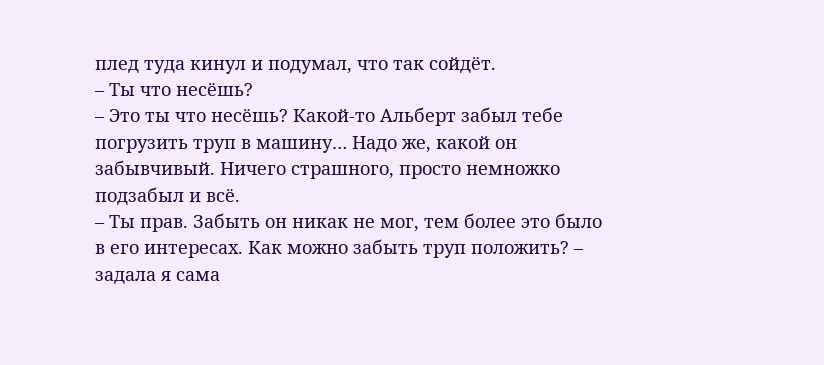плед туда кинул и подумал, что так сойдёт.
– Ты что несёшь?
– Это ты что несёшь? Какой-то Альберт забыл тебе погрузить труп в машину… Надо же, какой он забывчивый. Ничего страшного, просто немножко подзабыл и всё.
– Ты прав. Забыть он никак не мог, тем более это было в его интересах. Как можно забыть труп положить? – задала я сама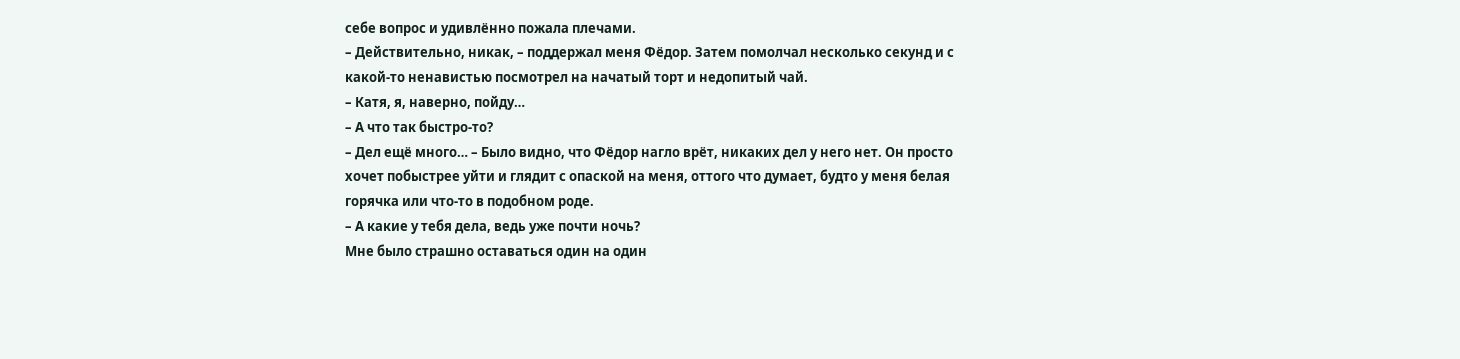себе вопрос и удивлённо пожала плечами.
– Действительно, никак, – поддержал меня Фёдор. Затем помолчал несколько секунд и с какой-то ненавистью посмотрел на начатый торт и недопитый чай.
– Катя, я, наверно, пойду…
– А что так быстро-то?
– Дел ещё много… – Было видно, что Фёдор нагло врёт, никаких дел у него нет. Он просто хочет побыстрее уйти и глядит с опаской на меня, оттого что думает, будто у меня белая горячка или что-то в подобном роде.
– А какие у тебя дела, ведь уже почти ночь?
Мне было страшно оставаться один на один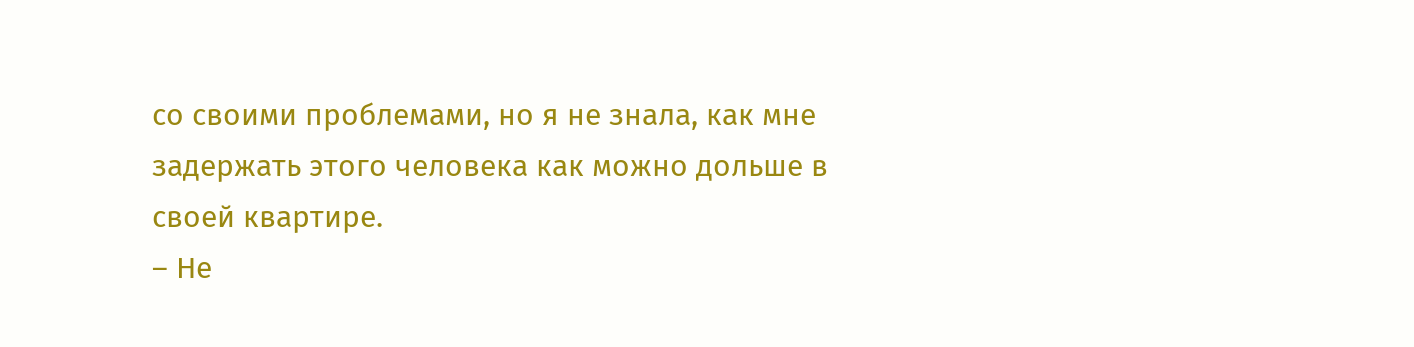со своими проблемами, но я не знала, как мне задержать этого человека как можно дольше в своей квартире.
– Не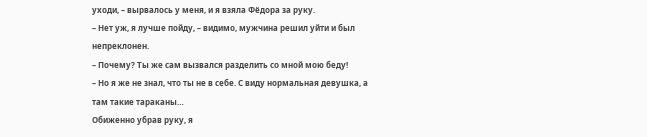уходи, – вырвалось у меня, и я взяла Фёдора за руку.
– Нет уж, я лучше пойду, – видимо, мужчина решил уйти и был непреклонен.
– Почему? Ты же сам вызвался разделить со мной мою беду!
– Но я же не знал, что ты не в себе. С виду нормальная девушка, а там такие тараканы…
Обиженно убрав руку, я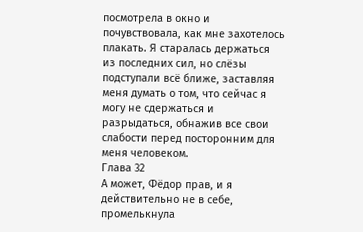посмотрела в окно и почувствовала, как мне захотелось плакать. Я старалась держаться из последних сил, но слёзы подступали всё ближе, заставляя меня думать о том, что сейчас я могу не сдержаться и разрыдаться, обнажив все свои слабости перед посторонним для меня человеком.
Глава 32
А может, Фёдор прав, и я действительно не в себе, промелькнула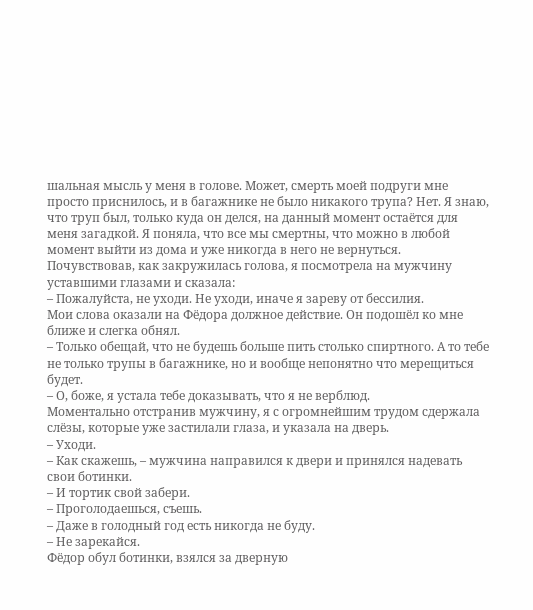шальная мысль у меня в голове. Может, смерть моей подруги мне просто приснилось, и в багажнике не было никакого трупа? Нет. Я знаю, что труп был, только куда он делся, на данный момент остаётся для меня загадкой. Я поняла, что все мы смертны, что можно в любой момент выйти из дома и уже никогда в него не вернуться.
Почувствовав, как закружилась голова, я посмотрела на мужчину уставшими глазами и сказала:
– Пожалуйста, не уходи. Не уходи, иначе я зареву от бессилия.
Мои слова оказали на Фёдора должное действие. Он подошёл ко мне ближе и слегка обнял.
– Только обещай, что не будешь больше пить столько спиртного. А то тебе не только трупы в багажнике, но и вообще непонятно что мерещиться будет.
– О, боже, я устала тебе доказывать, что я не верблюд.
Моментально отстранив мужчину, я с огромнейшим трудом сдержала слёзы, которые уже застилали глаза, и указала на дверь.
– Уходи.
– Как скажешь, – мужчина направился к двери и принялся надевать свои ботинки.
– И тортик свой забери.
– Проголодаешься, съешь.
– Даже в голодный год есть никогда не буду.
– Не зарекайся.
Фёдор обул ботинки, взялся за дверную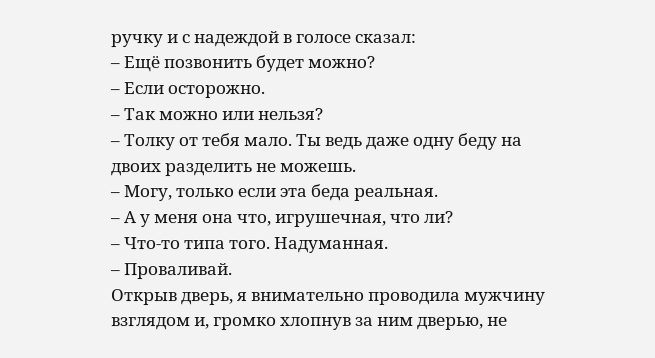ручку и с надеждой в голосе сказал:
– Ещё позвонить будет можно?
– Если осторожно.
– Так можно или нельзя?
– Толку от тебя мало. Ты ведь даже одну беду на двоих разделить не можешь.
– Могу, только если эта беда реальная.
– А у меня она что, игрушечная, что ли?
– Что-то типа того. Надуманная.
– Проваливай.
Открыв дверь, я внимательно проводила мужчину взглядом и, громко хлопнув за ним дверью, не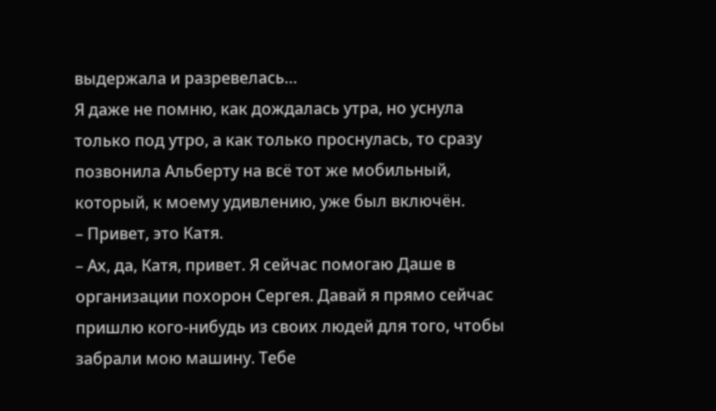выдержала и разревелась…
Я даже не помню, как дождалась утра, но уснула только под утро, а как только проснулась, то сразу позвонила Альберту на всё тот же мобильный, который, к моему удивлению, уже был включён.
– Привет, это Катя.
– Ах, да, Катя, привет. Я сейчас помогаю Даше в организации похорон Сергея. Давай я прямо сейчас пришлю кого-нибудь из своих людей для того, чтобы забрали мою машину. Тебе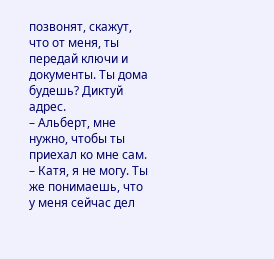позвонят, скажут, что от меня, ты передай ключи и документы. Ты дома будешь? Диктуй адрес.
– Альберт, мне нужно, чтобы ты приехал ко мне сам.
– Катя, я не могу. Ты же понимаешь, что у меня сейчас дел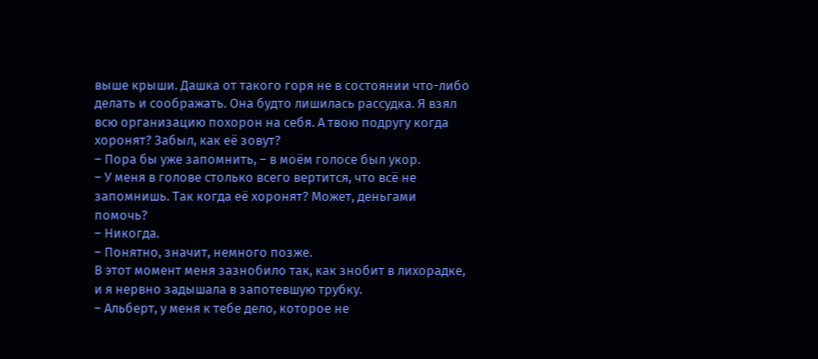выше крыши. Дашка от такого горя не в состоянии что-либо делать и соображать. Она будто лишилась рассудка. Я взял всю организацию похорон на себя. А твою подругу когда хоронят? Забыл, как её зовут?
– Пора бы уже запомнить, – в моём голосе был укор.
– У меня в голове столько всего вертится, что всё не запомнишь. Так когда её хоронят? Может, деньгами помочь?
– Никогда.
– Понятно, значит, немного позже.
В этот момент меня зазнобило так, как знобит в лихорадке, и я нервно задышала в запотевшую трубку.
– Альберт, у меня к тебе дело, которое не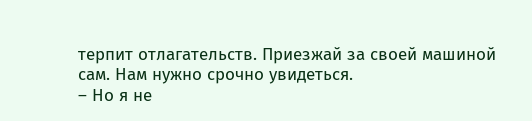терпит отлагательств. Приезжай за своей машиной сам. Нам нужно срочно увидеться.
– Но я не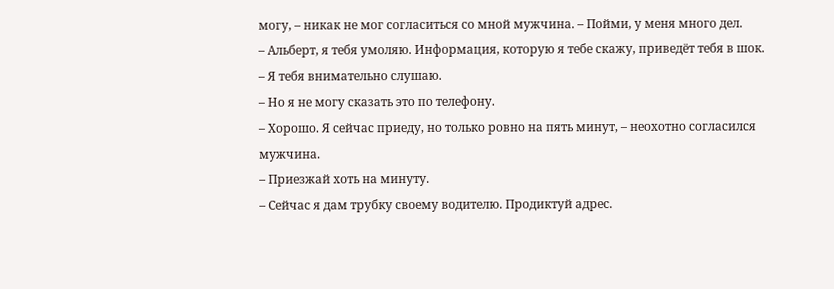могу, – никак не мог согласиться со мной мужчина. – Пойми, у меня много дел.
– Альберт, я тебя умоляю. Информация, которую я тебе скажу, приведёт тебя в шок.
– Я тебя внимательно слушаю.
– Но я не могу сказать это по телефону.
– Хорошо. Я сейчас приеду, но только ровно на пять минут, – неохотно согласился мужчина.
– Приезжай хоть на минуту.
– Сейчас я дам трубку своему водителю. Продиктуй адрес.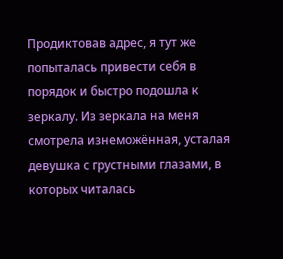Продиктовав адрес, я тут же попыталась привести себя в порядок и быстро подошла к зеркалу. Из зеркала на меня смотрела изнеможённая, усталая девушка с грустными глазами, в которых читалась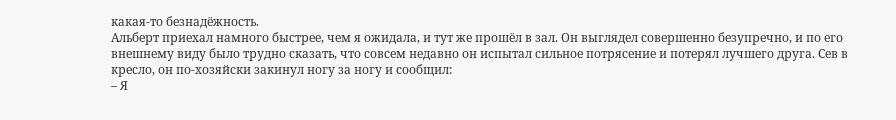какая-то безнадёжность.
Альберт приехал намного быстрее, чем я ожидала, и тут же прошёл в зал. Он выглядел совершенно безупречно, и по его внешнему виду было трудно сказать, что совсем недавно он испытал сильное потрясение и потерял лучшего друга. Сев в кресло, он по-хозяйски закинул ногу за ногу и сообщил:
– Я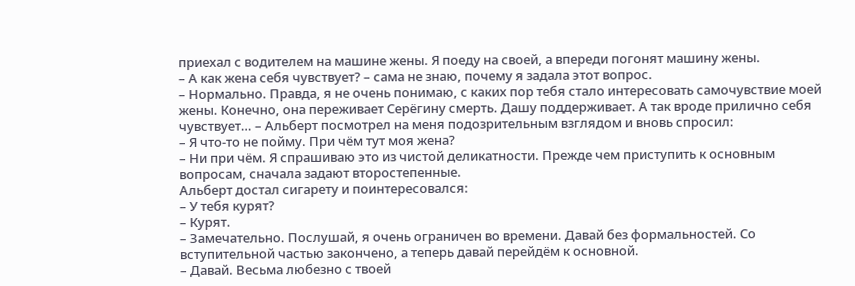приехал с водителем на машине жены. Я поеду на своей, а впереди погонят машину жены.
– А как жена себя чувствует? – сама не знаю, почему я задала этот вопрос.
– Нормально. Правда, я не очень понимаю, с каких пор тебя стало интересовать самочувствие моей жены. Конечно, она переживает Серёгину смерть. Дашу поддерживает. А так вроде прилично себя чувствует… – Альберт посмотрел на меня подозрительным взглядом и вновь спросил:
– Я что-то не пойму. При чём тут моя жена?
– Ни при чём. Я спрашиваю это из чистой деликатности. Прежде чем приступить к основным вопросам, сначала задают второстепенные.
Альберт достал сигарету и поинтересовался:
– У тебя курят?
– Курят.
– Замечательно. Послушай, я очень ограничен во времени. Давай без формальностей. Со вступительной частью закончено, а теперь давай перейдём к основной.
– Давай. Весьма любезно с твоей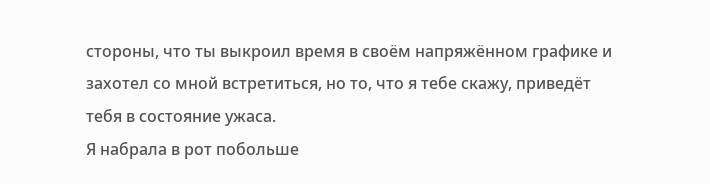стороны, что ты выкроил время в своём напряжённом графике и захотел со мной встретиться, но то, что я тебе скажу, приведёт тебя в состояние ужаса.
Я набрала в рот побольше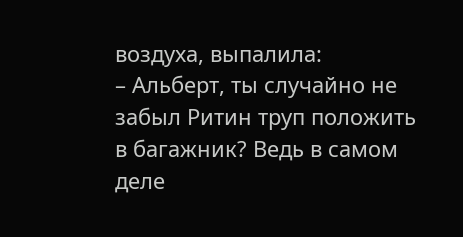воздуха, выпалила:
– Альберт, ты случайно не забыл Ритин труп положить в багажник? Ведь в самом деле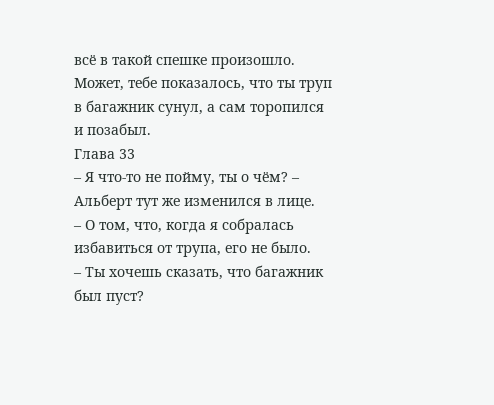всё в такой спешке произошло. Может, тебе показалось, что ты труп в багажник сунул, а сам торопился и позабыл.
Глава 33
– Я что-то не пойму, ты о чём? – Альберт тут же изменился в лице.
– О том, что, когда я собралась избавиться от трупа, его не было.
– Ты хочешь сказать, что багажник был пуст?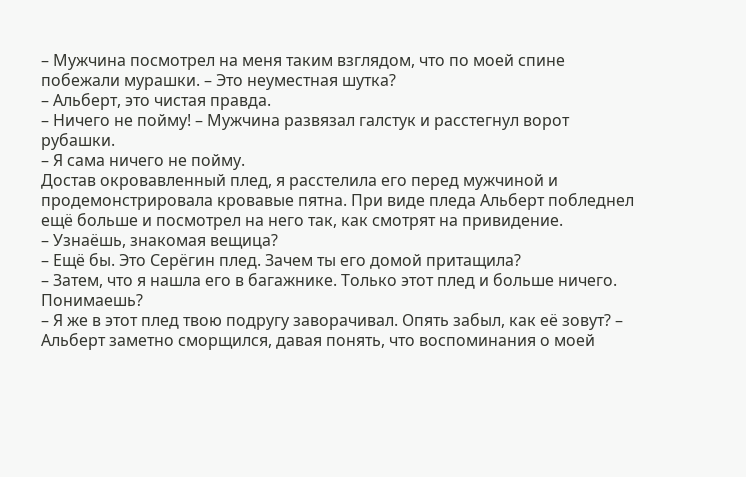– Мужчина посмотрел на меня таким взглядом, что по моей спине побежали мурашки. – Это неуместная шутка?
– Альберт, это чистая правда.
– Ничего не пойму! – Мужчина развязал галстук и расстегнул ворот рубашки.
– Я сама ничего не пойму.
Достав окровавленный плед, я расстелила его перед мужчиной и продемонстрировала кровавые пятна. При виде пледа Альберт побледнел ещё больше и посмотрел на него так, как смотрят на привидение.
– Узнаёшь, знакомая вещица?
– Ещё бы. Это Серёгин плед. Зачем ты его домой притащила?
– Затем, что я нашла его в багажнике. Только этот плед и больше ничего. Понимаешь?
– Я же в этот плед твою подругу заворачивал. Опять забыл, как её зовут? – Альберт заметно сморщился, давая понять, что воспоминания о моей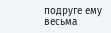подруге ему весьма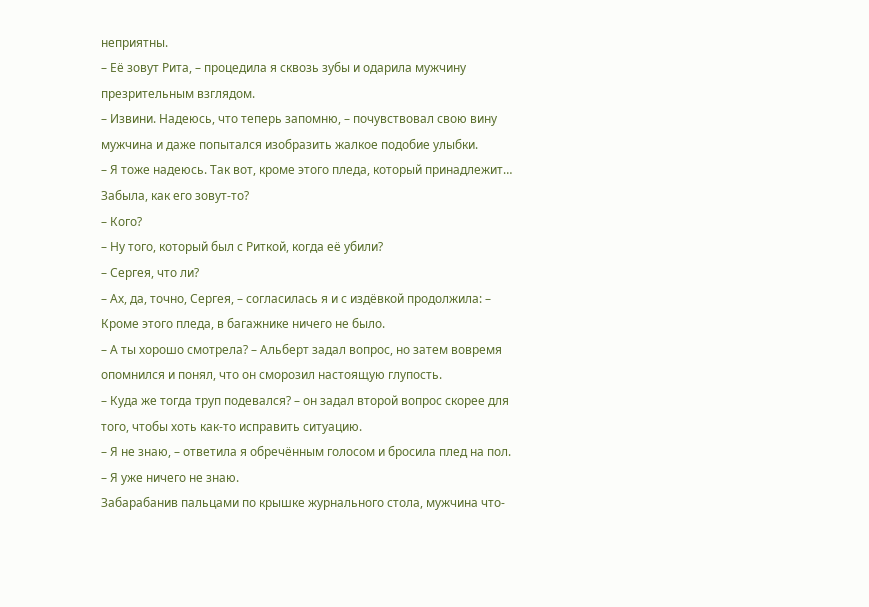неприятны.
– Её зовут Рита, – процедила я сквозь зубы и одарила мужчину презрительным взглядом.
– Извини. Надеюсь, что теперь запомню, – почувствовал свою вину мужчина и даже попытался изобразить жалкое подобие улыбки.
– Я тоже надеюсь. Так вот, кроме этого пледа, который принадлежит… Забыла, как его зовут-то?
– Кого?
– Ну того, который был с Риткой, когда её убили?
– Сергея, что ли?
– Ах, да, точно, Сергея, – согласилась я и с издёвкой продолжила: – Кроме этого пледа, в багажнике ничего не было.
– А ты хорошо смотрела? – Альберт задал вопрос, но затем вовремя опомнился и понял, что он сморозил настоящую глупость.
– Куда же тогда труп подевался? – он задал второй вопрос скорее для того, чтобы хоть как-то исправить ситуацию.
– Я не знаю, – ответила я обречённым голосом и бросила плед на пол. – Я уже ничего не знаю.
Забарабанив пальцами по крышке журнального стола, мужчина что-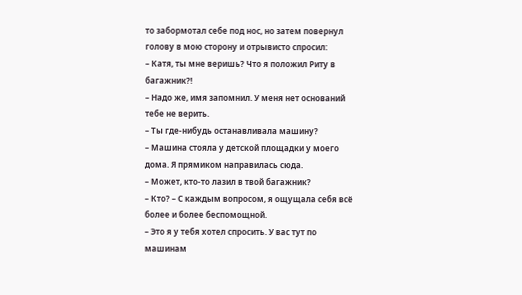то забормотал себе под нос, но затем повернул голову в мою сторону и отрывисто спросил:
– Катя, ты мне веришь? Что я положил Риту в багажник?!
– Надо же, имя запомнил. У меня нет оснований тебе не верить.
– Ты где-нибудь останавливала машину?
– Машина стояла у детской площадки у моего дома. Я прямиком направилась сюда.
– Может, кто-то лазил в твой багажник?
– Кто? – С каждым вопросом, я ощущала себя всё более и более беспомощной.
– Это я у тебя хотел спросить. У вас тут по машинам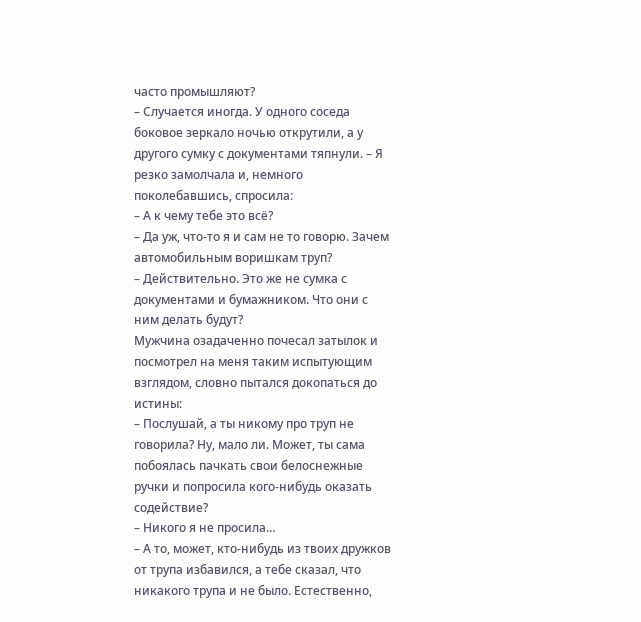часто промышляют?
– Случается иногда. У одного соседа боковое зеркало ночью открутили, а у другого сумку с документами тяпнули. – Я резко замолчала и, немного поколебавшись, спросила:
– А к чему тебе это всё?
– Да уж, что-то я и сам не то говорю. Зачем автомобильным воришкам труп?
– Действительно. Это же не сумка с документами и бумажником. Что они с ним делать будут?
Мужчина озадаченно почесал затылок и посмотрел на меня таким испытующим взглядом, словно пытался докопаться до истины:
– Послушай, а ты никому про труп не говорила? Ну, мало ли. Может, ты сама побоялась пачкать свои белоснежные ручки и попросила кого-нибудь оказать содействие?
– Никого я не просила…
– А то, может, кто-нибудь из твоих дружков от трупа избавился, а тебе сказал, что никакого трупа и не было. Естественно,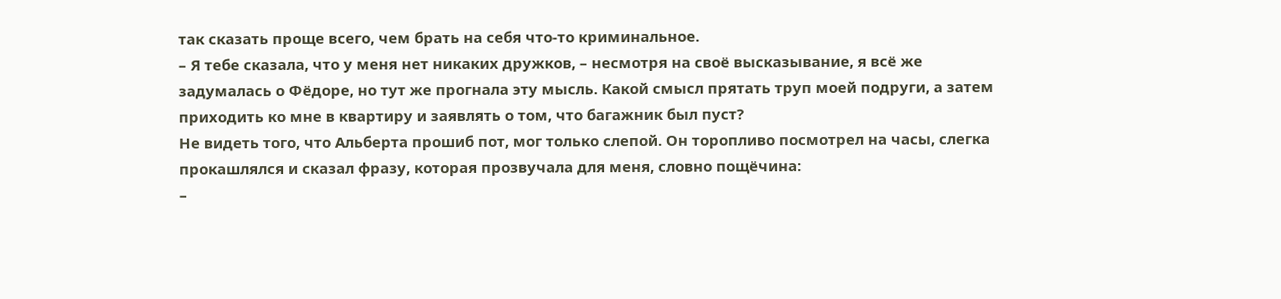так сказать проще всего, чем брать на себя что-то криминальное.
– Я тебе сказала, что у меня нет никаких дружков, – несмотря на своё высказывание, я всё же задумалась о Фёдоре, но тут же прогнала эту мысль. Какой смысл прятать труп моей подруги, а затем приходить ко мне в квартиру и заявлять о том, что багажник был пуст?
Не видеть того, что Альберта прошиб пот, мог только слепой. Он торопливо посмотрел на часы, слегка прокашлялся и сказал фразу, которая прозвучала для меня, словно пощёчина:
–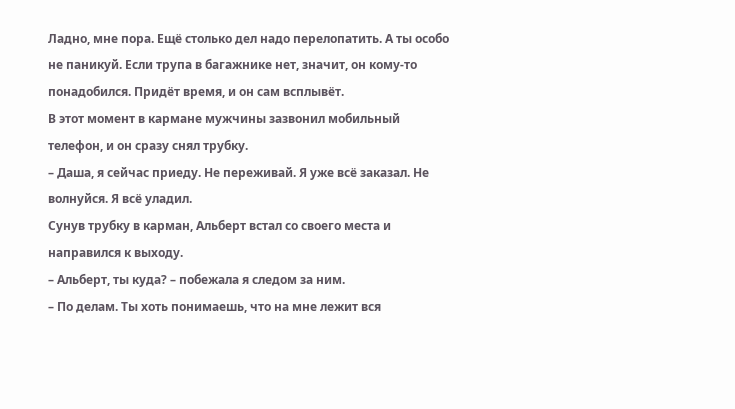Ладно, мне пора. Ещё столько дел надо перелопатить. А ты особо не паникуй. Если трупа в багажнике нет, значит, он кому-то понадобился. Придёт время, и он сам всплывёт.
В этот момент в кармане мужчины зазвонил мобильный телефон, и он сразу снял трубку.
– Даша, я сейчас приеду. Не переживай. Я уже всё заказал. Не волнуйся. Я всё уладил.
Сунув трубку в карман, Альберт встал со своего места и направился к выходу.
– Альберт, ты куда? – побежала я следом за ним.
– По делам. Ты хоть понимаешь, что на мне лежит вся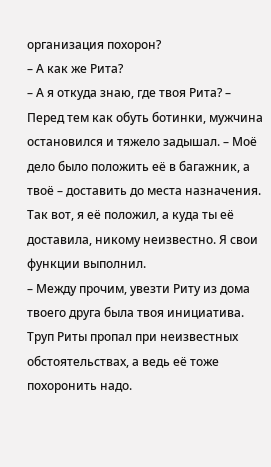организация похорон?
– А как же Рита?
– А я откуда знаю, где твоя Рита? – Перед тем как обуть ботинки, мужчина остановился и тяжело задышал. – Моё дело было положить её в багажник, а твоё – доставить до места назначения. Так вот, я её положил, а куда ты её доставила, никому неизвестно. Я свои функции выполнил.
– Между прочим, увезти Риту из дома твоего друга была твоя инициатива. Труп Риты пропал при неизвестных обстоятельствах, а ведь её тоже похоронить надо.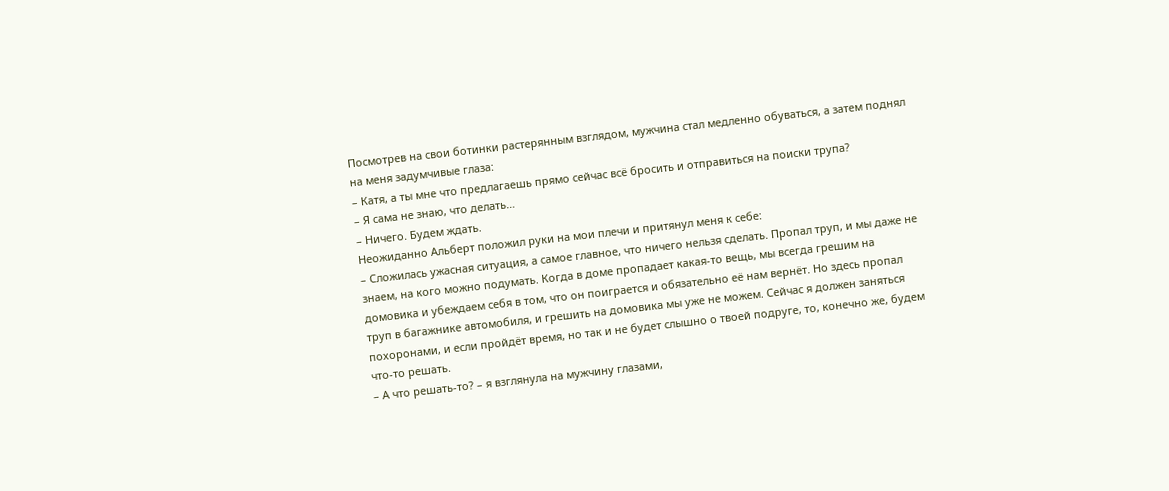Посмотрев на свои ботинки растерянным взглядом, мужчина стал медленно обуваться, а затем поднял на меня задумчивые глаза:
– Катя, а ты мне что предлагаешь прямо сейчас всё бросить и отправиться на поиски трупа?
– Я сама не знаю, что делать…
– Ничего. Будем ждать.
Неожиданно Альберт положил руки на мои плечи и притянул меня к себе:
– Сложилась ужасная ситуация, а самое главное, что ничего нельзя сделать. Пропал труп, и мы даже не знаем, на кого можно подумать. Когда в доме пропадает какая-то вещь, мы всегда грешим на домовика и убеждаем себя в том, что он поиграется и обязательно её нам вернёт. Но здесь пропал труп в багажнике автомобиля, и грешить на домовика мы уже не можем. Сейчас я должен заняться похоронами, и если пройдёт время, но так и не будет слышно о твоей подруге, то, конечно же, будем что-то решать.
– А что решать-то? – я взглянула на мужчину глазами,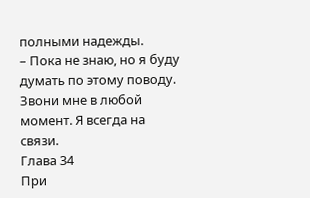полными надежды.
– Пока не знаю, но я буду думать по этому поводу. Звони мне в любой момент. Я всегда на связи.
Глава 34
При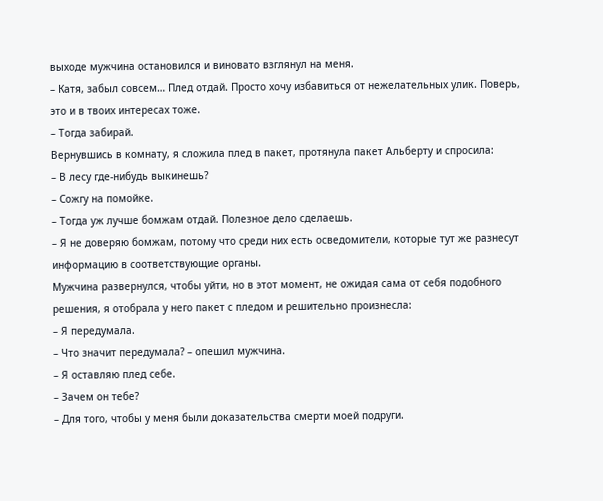выходе мужчина остановился и виновато взглянул на меня.
– Катя, забыл совсем… Плед отдай. Просто хочу избавиться от нежелательных улик. Поверь, это и в твоих интересах тоже.
– Тогда забирай.
Вернувшись в комнату, я сложила плед в пакет, протянула пакет Альберту и спросила:
– В лесу где-нибудь выкинешь?
– Сожгу на помойке.
– Тогда уж лучше бомжам отдай. Полезное дело сделаешь.
– Я не доверяю бомжам, потому что среди них есть осведомители, которые тут же разнесут информацию в соответствующие органы.
Мужчина развернулся, чтобы уйти, но в этот момент, не ожидая сама от себя подобного решения, я отобрала у него пакет с пледом и решительно произнесла:
– Я передумала.
– Что значит передумала? – опешил мужчина.
– Я оставляю плед себе.
– Зачем он тебе?
– Для того, чтобы у меня были доказательства смерти моей подруги.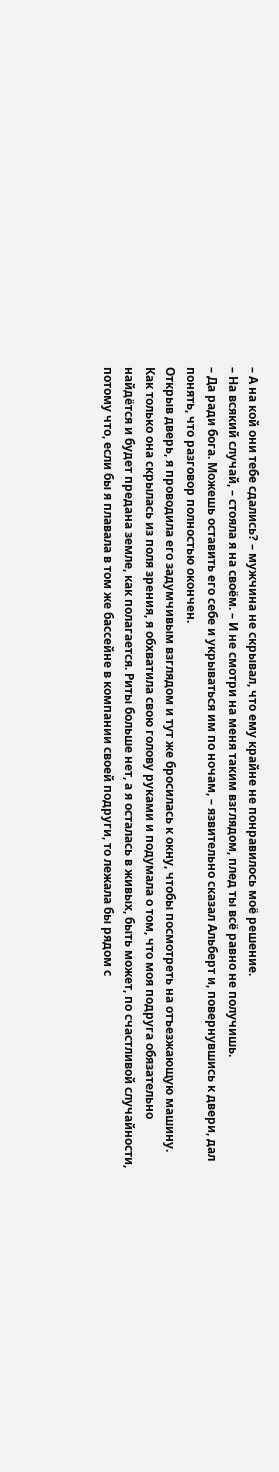– А на кой они тебе сдались? – мужчина не скрывал, что ему крайне не понравилось моё решение.
– На всякий случай, – стояла я на своём. – И не смотри на меня таким взглядом, плед ты всё равно не получишь.
– Да ради бога. Можешь оставить его себе и укрываться им по ночам, – язвительно сказал Альберт и, повернувшись к двери, дал понять, что разговор полностью окончен.
Открыв дверь, я проводила его задумчивым взглядом и тут же бросилась к окну, чтобы посмотреть на отъезжающую машину.
Как только она скрылась из поля зрения, я обхватила свою голову руками и подумала о том, что моя подруга обязательно найдётся и будет предана земле, как полагается. Риты больше нет, а я осталась в живых, быть может, по счастливой случайности, потому что, если бы я плавала в том же бассейне в компании своей подруги, то лежала бы рядом с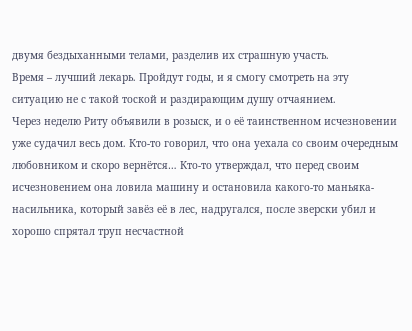двумя бездыханными телами, разделив их страшную участь.
Время – лучший лекарь. Пройдут годы, и я смогу смотреть на эту ситуацию не с такой тоской и раздирающим душу отчаянием.
Через неделю Риту объявили в розыск, и о её таинственном исчезновении уже судачил весь дом. Кто-то говорил, что она уехала со своим очередным любовником и скоро вернётся… Кто-то утверждал, что перед своим исчезновением она ловила машину и остановила какого-то маньяка-насильника, который завёз её в лес, надругался, после зверски убил и хорошо спрятал труп несчастной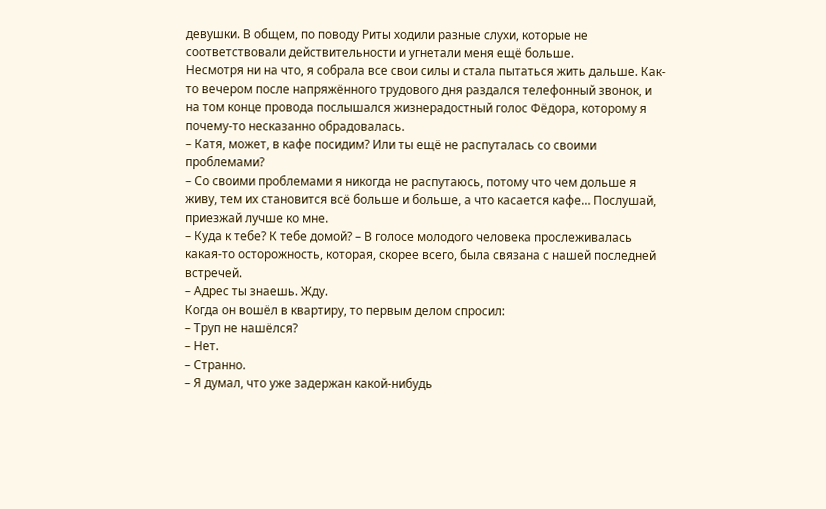девушки. В общем, по поводу Риты ходили разные слухи, которые не соответствовали действительности и угнетали меня ещё больше.
Несмотря ни на что, я собрала все свои силы и стала пытаться жить дальше. Как-то вечером после напряжённого трудового дня раздался телефонный звонок, и на том конце провода послышался жизнерадостный голос Фёдора, которому я почему-то несказанно обрадовалась.
– Катя, может, в кафе посидим? Или ты ещё не распуталась со своими проблемами?
– Со своими проблемами я никогда не распутаюсь, потому что чем дольше я живу, тем их становится всё больше и больше, а что касается кафе… Послушай, приезжай лучше ко мне.
– Куда к тебе? К тебе домой? – В голосе молодого человека прослеживалась какая-то осторожность, которая, скорее всего, была связана с нашей последней встречей.
– Адрес ты знаешь. Жду.
Когда он вошёл в квартиру, то первым делом спросил:
– Труп не нашёлся?
– Нет.
– Странно.
– Я думал, что уже задержан какой-нибудь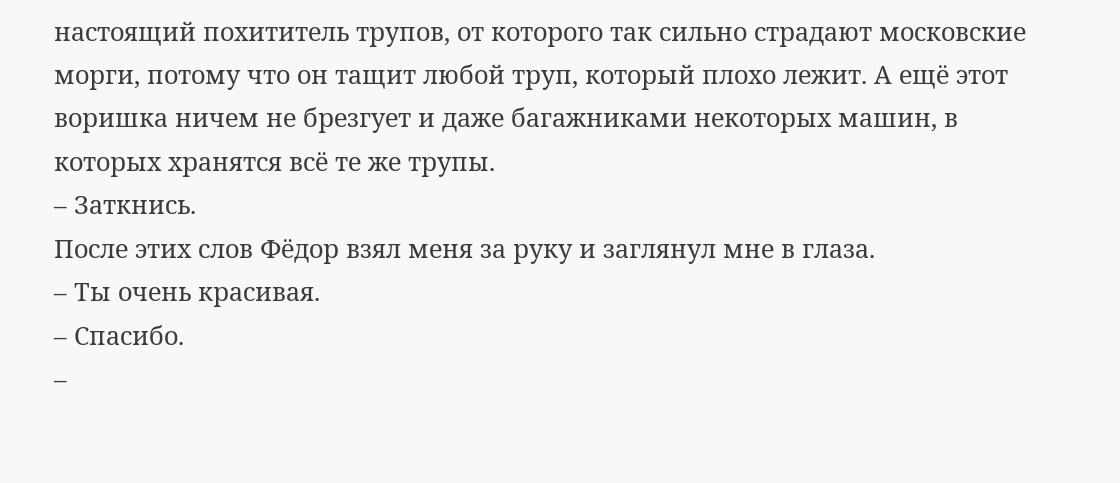настоящий похититель трупов, от которого так сильно страдают московские морги, потому что он тащит любой труп, который плохо лежит. А ещё этот воришка ничем не брезгует и даже багажниками некоторых машин, в которых хранятся всё те же трупы.
– Заткнись.
После этих слов Фёдор взял меня за руку и заглянул мне в глаза.
– Ты очень красивая.
– Спасибо.
–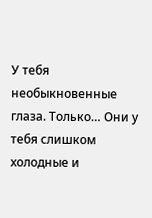У тебя необыкновенные глаза. Только… Они у тебя слишком холодные и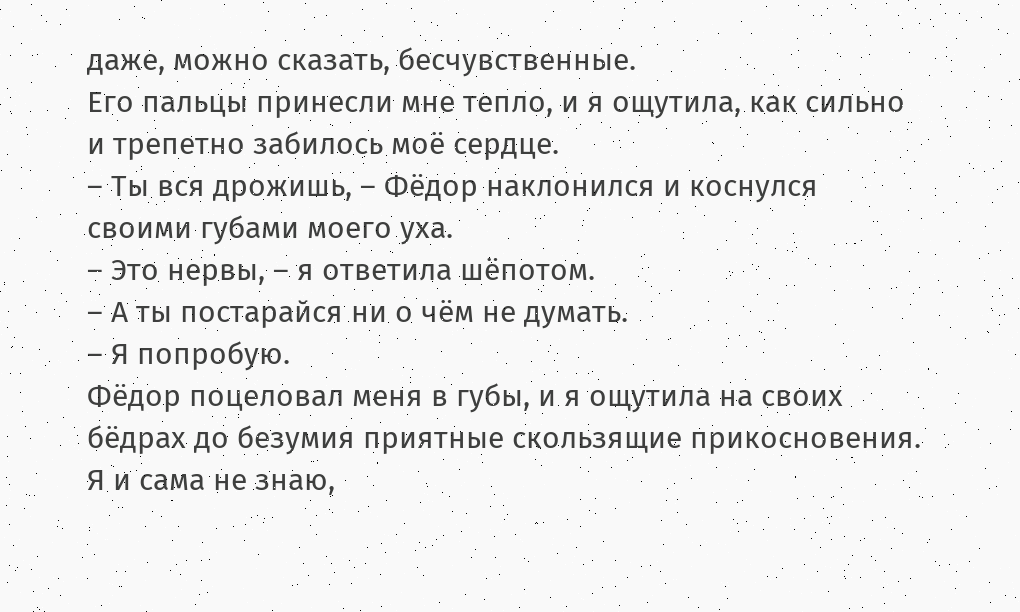даже, можно сказать, бесчувственные.
Его пальцы принесли мне тепло, и я ощутила, как сильно и трепетно забилось моё сердце.
– Ты вся дрожишь, – Фёдор наклонился и коснулся своими губами моего уха.
– Это нервы, – я ответила шёпотом.
– А ты постарайся ни о чём не думать.
– Я попробую.
Фёдор поцеловал меня в губы, и я ощутила на своих бёдрах до безумия приятные скользящие прикосновения. Я и сама не знаю,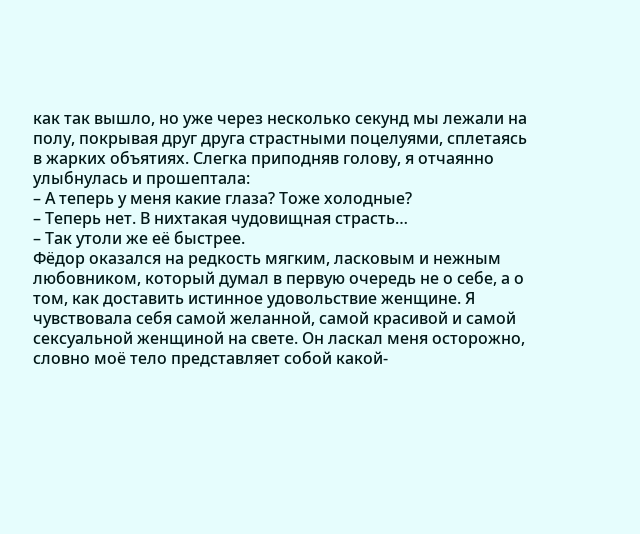как так вышло, но уже через несколько секунд мы лежали на полу, покрывая друг друга страстными поцелуями, сплетаясь в жарких объятиях. Слегка приподняв голову, я отчаянно улыбнулась и прошептала:
– А теперь у меня какие глаза? Тоже холодные?
– Теперь нет. В нихтакая чудовищная страсть…
– Так утоли же её быстрее.
Фёдор оказался на редкость мягким, ласковым и нежным любовником, который думал в первую очередь не о себе, а о том, как доставить истинное удовольствие женщине. Я чувствовала себя самой желанной, самой красивой и самой сексуальной женщиной на свете. Он ласкал меня осторожно, словно моё тело представляет собой какой-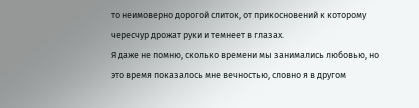то неимоверно дорогой слиток, от прикосновений к которому чересчур дрожат руки и темнеет в глазах.
Я даже не помню, сколько времени мы занимались любовью, но это время показалось мне вечностью, словно я в другом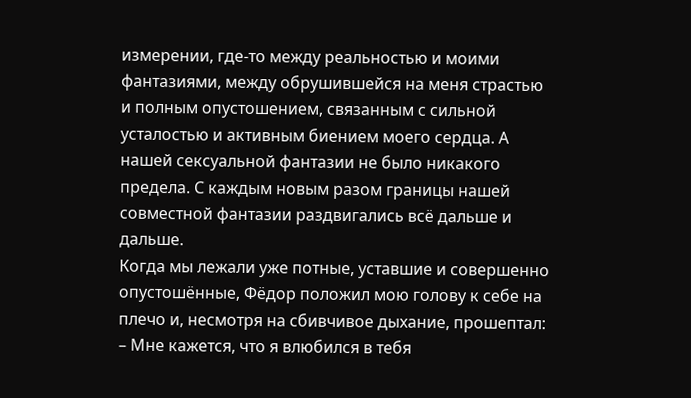измерении, где-то между реальностью и моими фантазиями, между обрушившейся на меня страстью и полным опустошением, связанным с сильной усталостью и активным биением моего сердца. А нашей сексуальной фантазии не было никакого предела. С каждым новым разом границы нашей совместной фантазии раздвигались всё дальше и дальше.
Когда мы лежали уже потные, уставшие и совершенно опустошённые, Фёдор положил мою голову к себе на плечо и, несмотря на сбивчивое дыхание, прошептал:
– Мне кажется, что я влюбился в тебя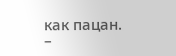как пацан.
–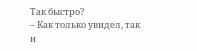Так быстро?
– Как только увидел, так и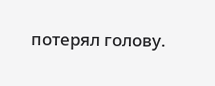потерял голову.